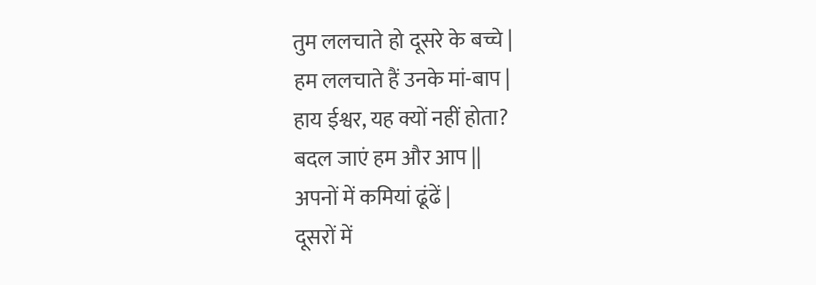तुम ललचाते हो दूसरे के बच्चे |
हम ललचाते हैं उनके मां-बाप |
हाय ईश्वर, यह क्यों नहीं होता?
बदल जाएं हम और आप ||
अपनों में कमियां ढूंढें |
दूसरों में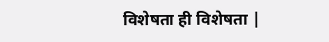विशेषता ही विशेषता |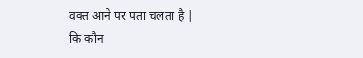वक्त आने पर पता चलता है |
कि कौन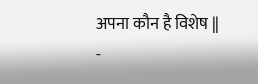अपना कौन है विशेष ||
-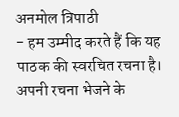अनमोल त्रिपाठी
- हम उम्मीद करते हैं कि यह पाठक की स्वरचित रचना है। अपनी रचना भेजने के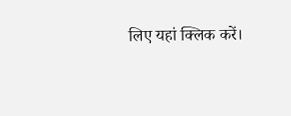लिए यहां क्लिक करें।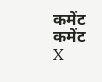कमेंट
कमेंट X